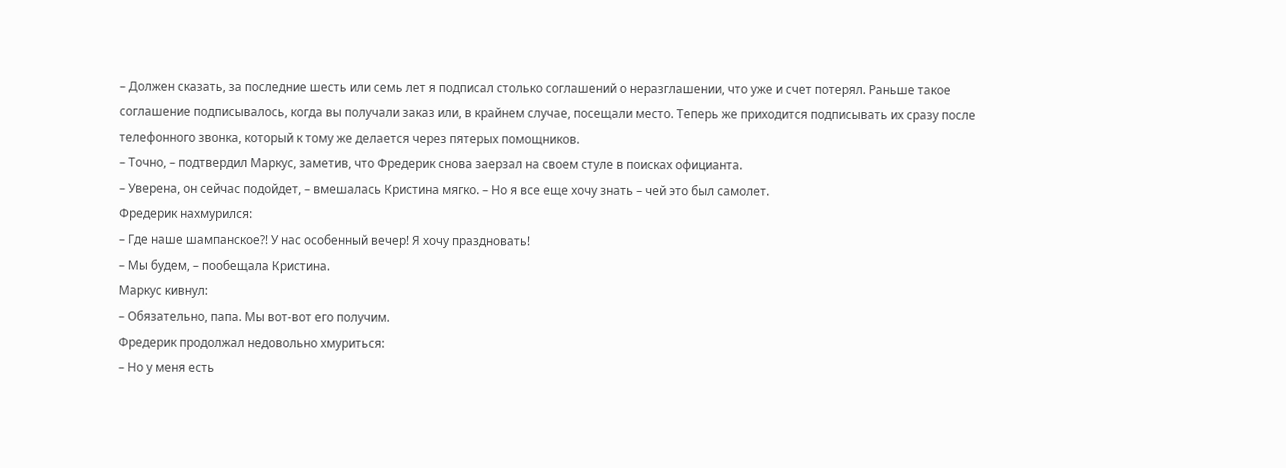– Должен сказать, за последние шесть или семь лет я подписал столько соглашений о неразглашении, что уже и счет потерял. Раньше такое соглашение подписывалось, когда вы получали заказ или, в крайнем случае, посещали место. Теперь же приходится подписывать их сразу после телефонного звонка, который к тому же делается через пятерых помощников.
– Точно, – подтвердил Маркус, заметив, что Фредерик снова заерзал на своем стуле в поисках официанта.
– Уверена, он сейчас подойдет, – вмешалась Кристина мягко. – Но я все еще хочу знать – чей это был самолет.
Фредерик нахмурился:
– Где наше шампанское?! У нас особенный вечер! Я хочу праздновать!
– Мы будем, – пообещала Кристина.
Маркус кивнул:
– Обязательно, папа. Мы вот-вот его получим.
Фредерик продолжал недовольно хмуриться:
– Но у меня есть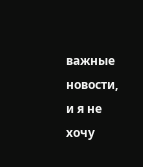важные новости, и я не хочу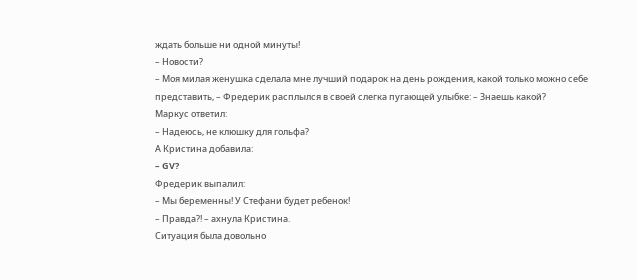ждать больше ни одной минуты!
– Новости?
– Моя милая женушка сделала мне лучший подарок на день рождения, какой только можно себе представить, – Фредерик расплылся в своей слегка пугающей улыбке: – Знаешь какой?
Маркус ответил:
– Надеюсь, не клюшку для гольфа?
А Кристина добавила:
– GV?
Фредерик выпалил:
– Мы беременны! У Стефани будет ребенок!
– Правда?! – ахнула Кристина.
Ситуация была довольно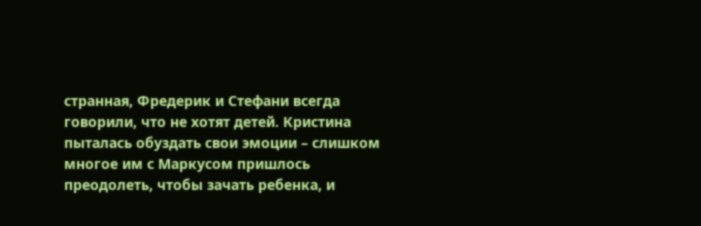странная, Фредерик и Стефани всегда говорили, что не хотят детей. Кристина пыталась обуздать свои эмоции – слишком многое им с Маркусом пришлось преодолеть, чтобы зачать ребенка, и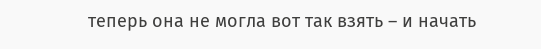теперь она не могла вот так взять – и начать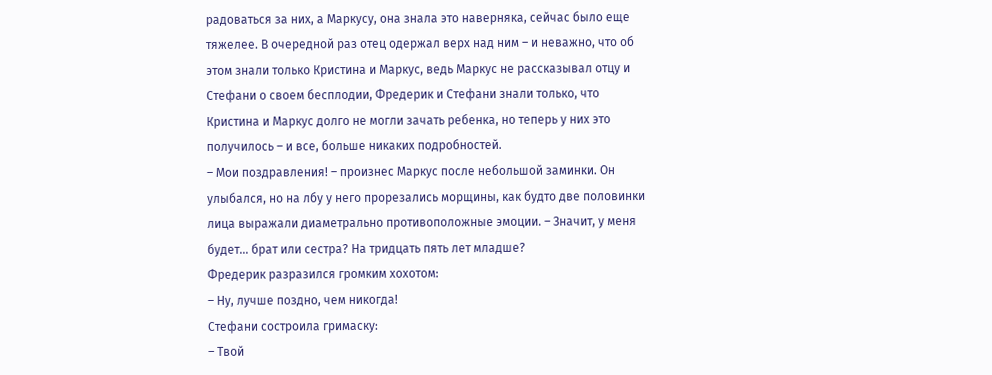радоваться за них, а Маркусу, она знала это наверняка, сейчас было еще тяжелее. В очередной раз отец одержал верх над ним – и неважно, что об этом знали только Кристина и Маркус, ведь Маркус не рассказывал отцу и Стефани о своем бесплодии, Фредерик и Стефани знали только, что Кристина и Маркус долго не могли зачать ребенка, но теперь у них это получилось – и все, больше никаких подробностей.
– Мои поздравления! – произнес Маркус после небольшой заминки. Он улыбался, но на лбу у него прорезались морщины, как будто две половинки лица выражали диаметрально противоположные эмоции. – Значит, у меня будет… брат или сестра? На тридцать пять лет младше?
Фредерик разразился громким хохотом:
– Ну, лучше поздно, чем никогда!
Стефани состроила гримаску:
– Твой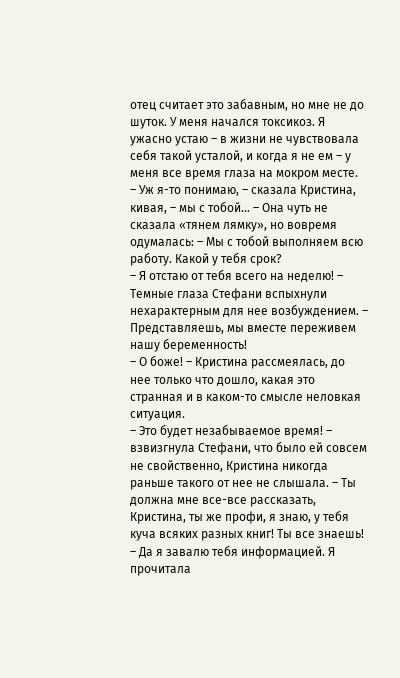отец считает это забавным, но мне не до шуток. У меня начался токсикоз. Я ужасно устаю – в жизни не чувствовала себя такой усталой, и когда я не ем – у меня все время глаза на мокром месте.
– Уж я-то понимаю, – сказала Кристина, кивая, – мы с тобой… – Она чуть не сказала «тянем лямку», но вовремя одумалась: – Мы с тобой выполняем всю работу. Какой у тебя срок?
– Я отстаю от тебя всего на неделю! – Темные глаза Стефани вспыхнули нехарактерным для нее возбуждением. – Представляешь, мы вместе переживем нашу беременность!
– О боже! – Кристина рассмеялась, до нее только что дошло, какая это странная и в каком-то смысле неловкая ситуация.
– Это будет незабываемое время! – взвизгнула Стефани, что было ей совсем не свойственно, Кристина никогда раньше такого от нее не слышала. – Ты должна мне все-все рассказать, Кристина, ты же профи, я знаю, у тебя куча всяких разных книг! Ты все знаешь!
– Да я завалю тебя информацией. Я прочитала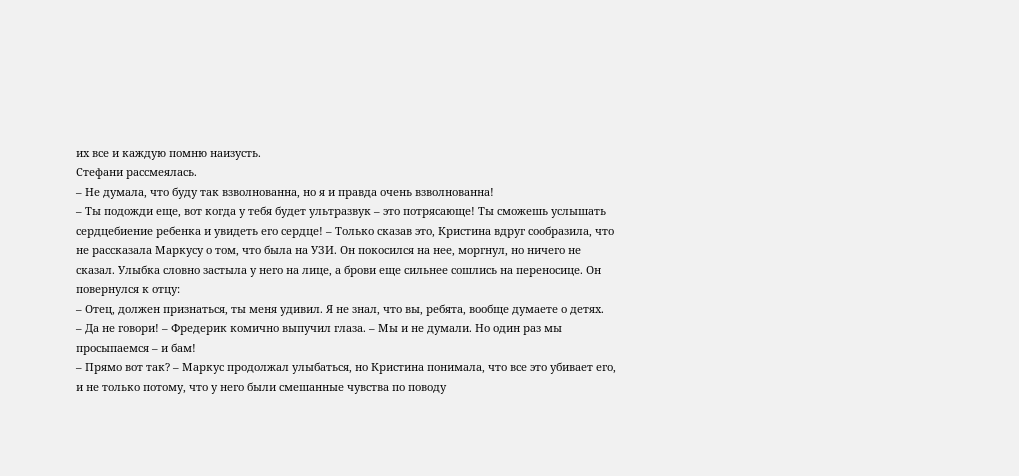их все и каждую помню наизусть.
Стефани рассмеялась.
– Не думала, что буду так взволнованна, но я и правда очень взволнованна!
– Ты подожди еще, вот когда у тебя будет ультразвук – это потрясающе! Ты сможешь услышать сердцебиение ребенка и увидеть его сердце! – Только сказав это, Кристина вдруг сообразила, что не рассказала Маркусу о том, что была на УЗИ. Он покосился на нее, моргнул, но ничего не сказал. Улыбка словно застыла у него на лице, а брови еще сильнее сошлись на переносице. Он повернулся к отцу:
– Отец, должен признаться, ты меня удивил. Я не знал, что вы, ребята, вообще думаете о детях.
– Да не говори! – Фредерик комично выпучил глаза. – Мы и не думали. Но один раз мы просыпаемся – и бам!
– Прямо вот так? – Маркус продолжал улыбаться, но Кристина понимала, что все это убивает его, и не только потому, что у него были смешанные чувства по поводу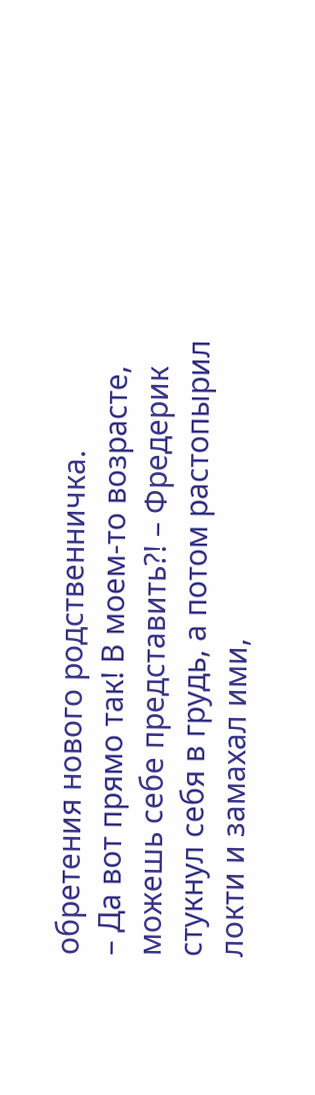обретения нового родственничка.
– Да вот прямо так! В моем-то возрасте, можешь себе представить?! – Фредерик стукнул себя в грудь, а потом растопырил локти и замахал ими,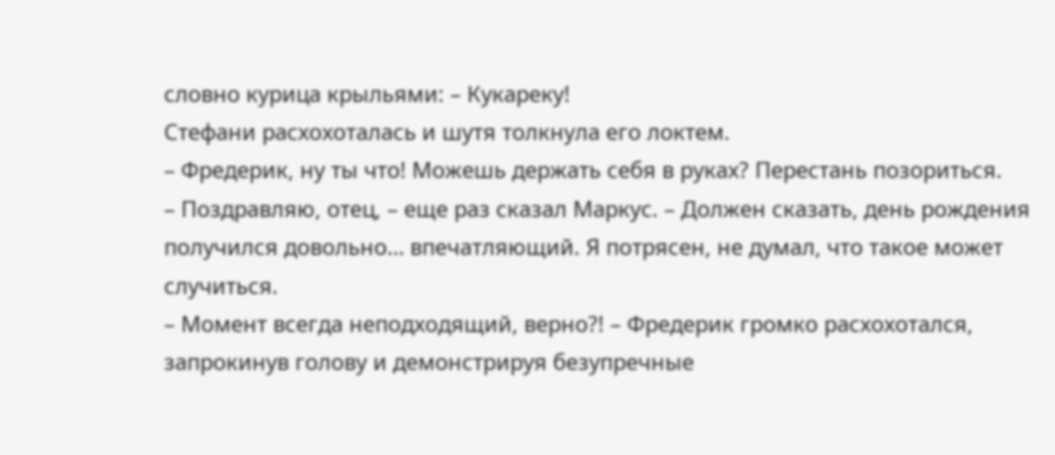словно курица крыльями: – Кукареку!
Стефани расхохоталась и шутя толкнула его локтем.
– Фредерик, ну ты что! Можешь держать себя в руках? Перестань позориться.
– Поздравляю, отец, – еще раз сказал Маркус. – Должен сказать, день рождения получился довольно… впечатляющий. Я потрясен, не думал, что такое может случиться.
– Момент всегда неподходящий, верно?! – Фредерик громко расхохотался, запрокинув голову и демонстрируя безупречные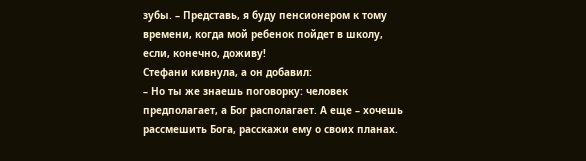зубы. – Представь, я буду пенсионером к тому времени, когда мой ребенок пойдет в школу, если, конечно, доживу!
Стефани кивнула, а он добавил:
– Но ты же знаешь поговорку: человек предполагает, а Бог располагает. А еще – хочешь рассмешить Бога, расскажи ему о своих планах.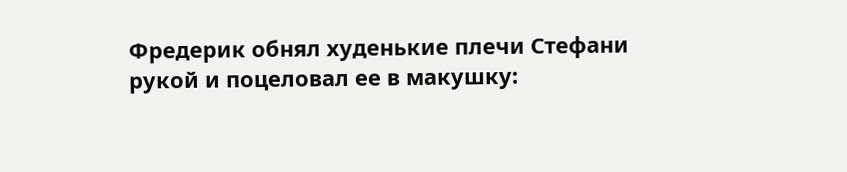Фредерик обнял худенькие плечи Стефани рукой и поцеловал ее в макушку: